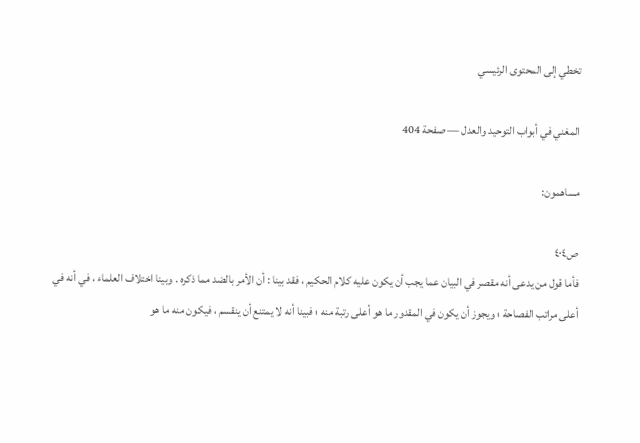تخطي إلى المحتوى الرئيسي

المغني في أبواب التوحيد والعدل — صفحة 404

مساهمون:

ص٤٠٤
فأما قول من يدعى أنه مقصر في البيان عما يجب أن يكون عليه كلام الحكيم ، فقد بينا : أن الأمر بالضد مما ذكره . وبينا اختلاف العلماء ، في أنه في أعلى مراتب الفصاحة ؛ ويجوز أن يكون في المقدور ما هو أعلى رتبة منه ؛ فبينا أنه لا يمتنع أن ينقسم ، فيكون منه ما هو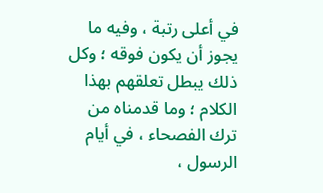في أعلى رتبة ، وفيه ما يجوز أن يكون فوقه ؛ وكل ذلك يبطل تعلقهم بهذا الكلام ؛ وما قدمناه من ترك الفصحاء ، في أيام الرسول ،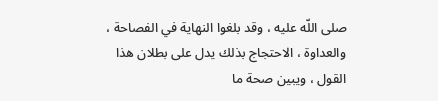صلى اللّه عليه ، وقد بلغوا النهاية في الفصاحة ، والعداوة ، الاحتجاج بذلك يدل على بطلان هذا القول ، ويبين صحة ما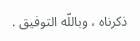ذكرناه ، وباللّه التوفيق .